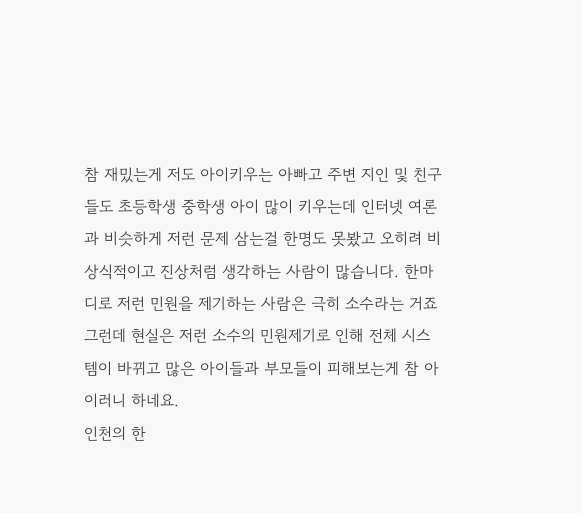참 재밌는게 저도 아이키우는 아빠고 주변 지인 및 친구들도 초등학생 중학생 아이 많이 키우는데 인터넷 여론과 비슷하게 저런 문제 삼는걸 한명도 못봤고 오히려 비상식적이고 진상처럼 생각하는 사람이 많습니다. 한마디로 저런 민원을 제기하는 사람은 극히 소수라는 거죠 그런데 현실은 저런 소수의 민원제기로 인해 전체 시스템이 바뀌고 많은 아이들과 부모들이 피해보는게 참 아이러니 하네요.
인천의 한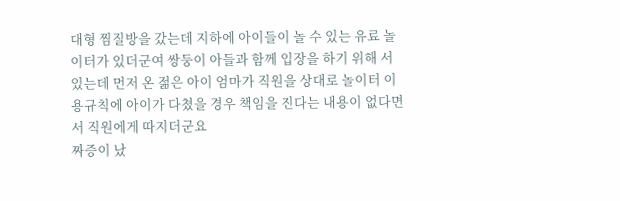대형 찜질방을 갔는데 지하에 아이들이 놀 수 있는 유료 놀이터가 있더군여 쌍둥이 아들과 함께 입장을 하기 위해 서 있는데 먼저 온 젊은 아이 엄마가 직원을 상대로 놀이터 이용규칙에 아이가 다쳤을 경우 책임을 진다는 내용이 없다면서 직원에게 따지더군요
짜증이 났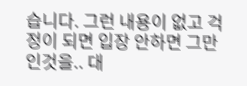습니다. 그런 내용이 없고 걱정이 되면 입장 안하면 그만인것을.. 대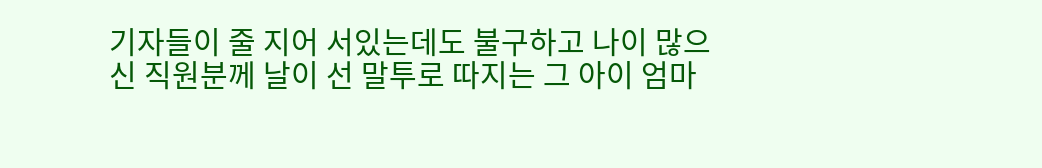기자들이 줄 지어 서있는데도 불구하고 나이 많으신 직원분께 날이 선 말투로 따지는 그 아이 엄마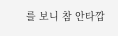를 보니 참 안타깝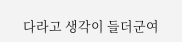다라고 생각이 들더군여